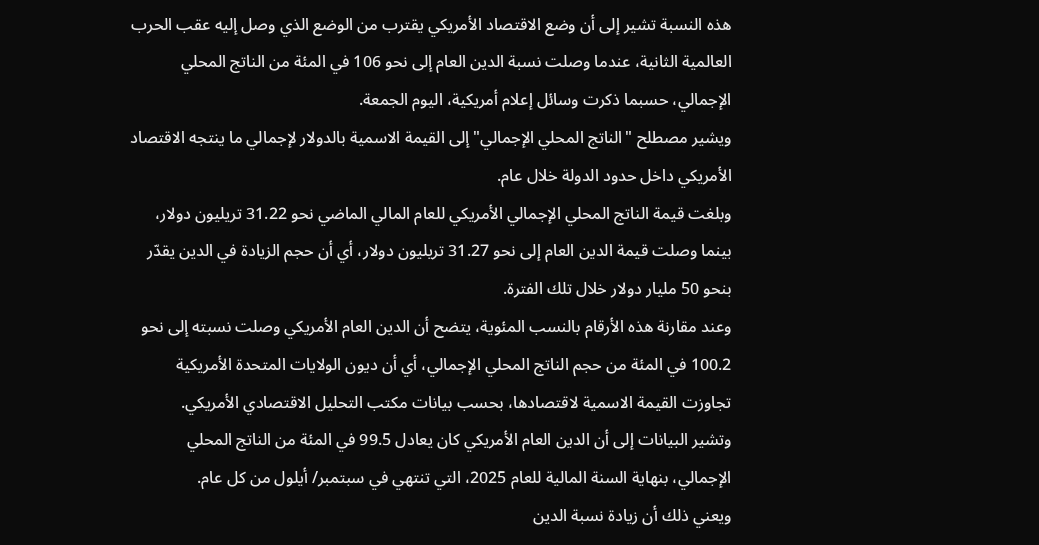هذه النسبة تشير إلى أن وضع الاقتصاد الأمريكي يقترب من الوضع الذي وصل إليه عقب الحرب العالمية الثانية، عندما وصلت نسبة الدين العام إلى نحو 106 في المئة من الناتج المحلي الإجمالي، حسبما ذكرت وسائل إعلام أمريكية، اليوم الجمعة.
ويشير مصطلح "الناتج المحلي الإجمالي" إلى القيمة الاسمية بالدولار لإجمالي ما ينتجه الاقتصاد الأمريكي داخل حدود الدولة خلال عام.
وبلغت قيمة الناتج المحلي الإجمالي الأمريكي للعام المالي الماضي نحو 31.22 تريليون دولار، بينما وصلت قيمة الدين العام إلى نحو 31.27 تريليون دولار، أي أن حجم الزيادة في الدين يقدّر بنحو 50 مليار دولار خلال تلك الفترة.
وعند مقارنة هذه الأرقام بالنسب المئوية، يتضح أن الدين العام الأمريكي وصلت نسبته إلى نحو 100.2 في المئة من حجم الناتج المحلي الإجمالي، أي أن ديون الولايات المتحدة الأمريكية تجاوزت القيمة الاسمية لاقتصادها، بحسب بيانات مكتب التحليل الاقتصادي الأمريكي.
وتشير البيانات إلى أن الدين العام الأمريكي كان يعادل 99.5 في المئة من الناتج المحلي الإجمالي، بنهاية السنة المالية للعام 2025، التي تنتهي في سبتمبر/ أيلول من كل عام.
ويعني ذلك أن زيادة نسبة الدين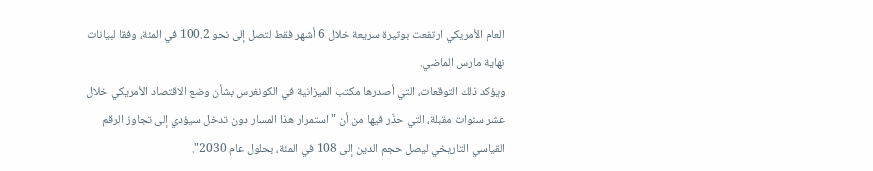العام الأمريكي ارتفعت بوتيرة سريعة خلال 6 أشهر فقط لتصل إلى نحو 100.2 في المئة، وفقا لبيانات نهاية مارس الماضي.
ويؤكد ذلك التوقعات، التي أصدرها مكتب الميزانية في الكونغرس بشأن وضع الاقتصاد الأمريكي خلال عشر سنوات مقبلة، التي حذّر فيها من أن "استمرار هذا المسار دون تدخل سيؤدي إلى تجاوز الرقم القياسي التاريخي ليصل حجم الدين إلى 108 في المئة، بحلول عام 2030".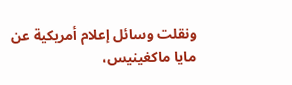ونقلت وسائل إعلام أمريكية عن مايا ماكغينيس،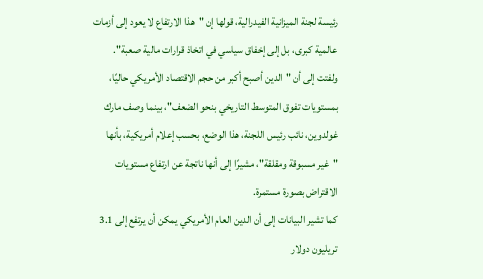رئيسة لجنة الميزانية الفيدرالية، قولها إن "هذا الارتفاع لا يعود إلى أزمات عالمية كبرى، بل إلى إخفاق سياسي في اتخاذ قرارات مالية صعبة".
ولفتت إلى أن "الدين أصبح أكبر من حجم الاقتصاد الأمريكي حاليًا، بمستويات تفوق المتوسط التاريخي بنحو الضعف"، بينما وصف مارك غولدوين، نائب رئيس اللجنة، هذا الوضع، بحسب إعلام أمريكية، بأنها "غير مسبوقة ومقلقة"، مشيرًا إلى أنها ناتجة عن ارتفاع مستويات الاقتراض بصورة مستمرة.
كما تشير البيانات إلى أن الدين العام الأمريكي يمكن أن يرتفع إلى 3.1 تريليون دولار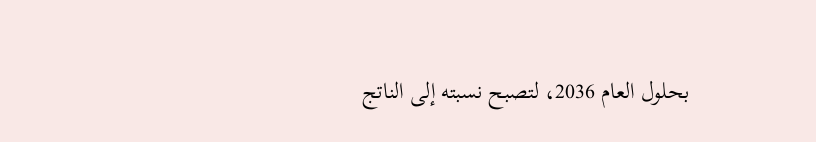بحلول العام 2036، لتصبح نسبته إلى الناتج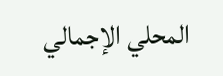المحلي الإجمالي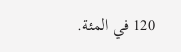120 في المئة.